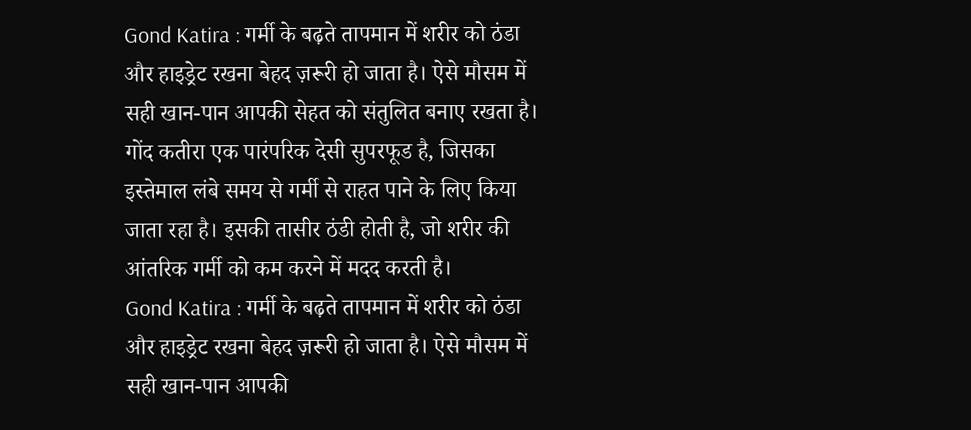Gond Katira : गर्मी के बढ़ते तापमान में शरीर को ठंडा और हाइड्रेट रखना बेहद ज़रूरी हो जाता है। ऐसे मौसम में सही खान-पान आपकी सेहत को संतुलित बनाए रखता है। गोंद कतीरा एक पारंपरिक देसी सुपरफूड है, जिसका इस्तेमाल लंबे समय से गर्मी से राहत पाने के लिए किया जाता रहा है। इसकी तासीर ठंडी होती है, जो शरीर की आंतरिक गर्मी को कम करने में मदद करती है।
Gond Katira : गर्मी के बढ़ते तापमान में शरीर को ठंडा और हाइड्रेट रखना बेहद ज़रूरी हो जाता है। ऐसे मौसम में सही खान-पान आपकी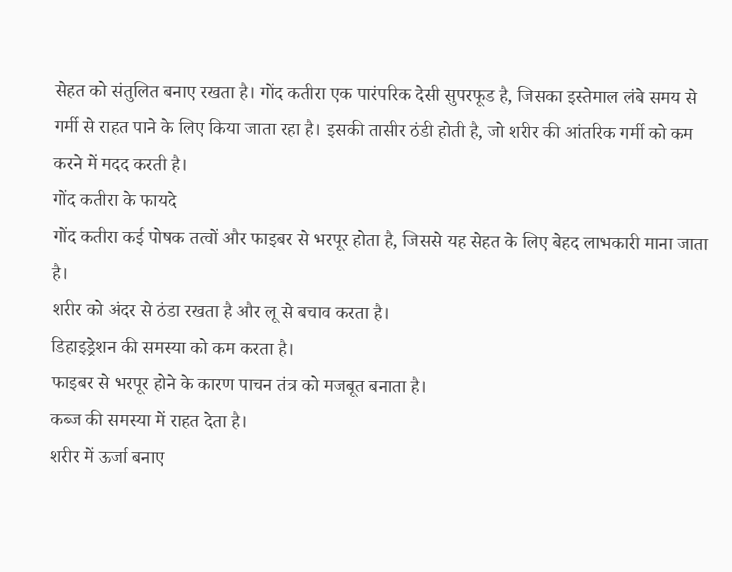सेहत को संतुलित बनाए रखता है। गोंद कतीरा एक पारंपरिक देसी सुपरफूड है, जिसका इस्तेमाल लंबे समय से गर्मी से राहत पाने के लिए किया जाता रहा है। इसकी तासीर ठंडी होती है, जो शरीर की आंतरिक गर्मी को कम करने में मदद करती है।
गोंद कतीरा के फायदे
गोंद कतीरा कई पोषक तत्वों और फाइबर से भरपूर होता है, जिससे यह सेहत के लिए बेहद लाभकारी माना जाता है।
शरीर को अंदर से ठंडा रखता है और लू से बचाव करता है।
डिहाइड्रेशन की समस्या को कम करता है।
फाइबर से भरपूर होने के कारण पाचन तंत्र को मजबूत बनाता है।
कब्ज की समस्या में राहत देता है।
शरीर में ऊर्जा बनाए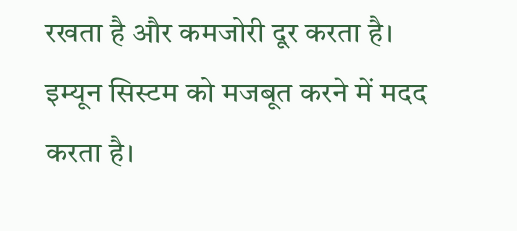रखता है और कमजोरी दूर करता है।
इम्यून सिस्टम को मजबूत करने में मदद करता है।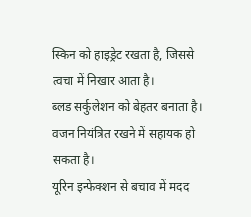स्किन को हाइड्रेट रखता है, जिससे त्वचा में निखार आता है।
ब्लड सर्कुलेशन को बेहतर बनाता है।
वजन नियंत्रित रखने में सहायक हो सकता है।
यूरिन इन्फेक्शन से बचाव में मदद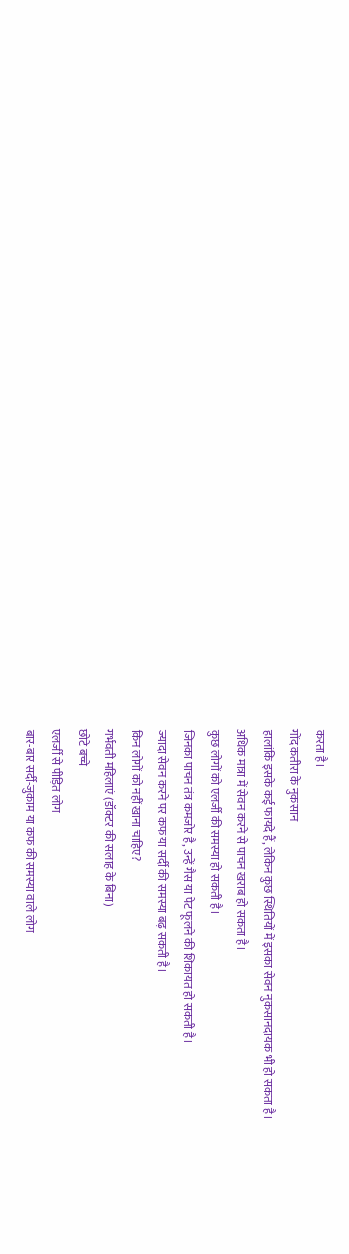करता है।
गोंद कतीरा के नुकसान
हालांकि इसके कई फायदे हैं, लेकिन कुछ स्थितियों में इसका सेवन नुकसानदायक भी हो सकता है।
अधिक मात्रा में सेवन करने से पाचन खराब हो सकता है।
कुछ लोगों को एलर्जी की समस्या हो सकती है।
जिनका पाचन तंत्र कमजोर है, उन्हें गैस या पेट फूलने की शिकायत हो सकती है।
ज्यादा सेवन करने पर कफ या सर्दी की समस्या बढ़ सकती है।
किन लोगों को नहीं खाना चाहिए?
गर्भवती महिलाएं (डॉक्टर की सलाह के बिना)
छोटे बच्चे
एलर्जी से पीड़ित लोग
बार-बार सर्दी-जुकाम या कफ की समस्या वाले लोग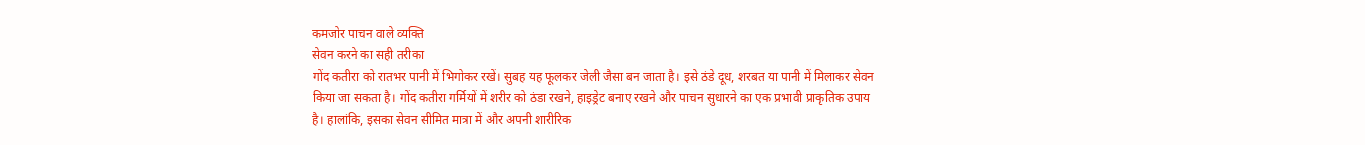कमजोर पाचन वाले व्यक्ति
सेवन करने का सही तरीका
गोंद कतीरा को रातभर पानी में भिगोकर रखें। सुबह यह फूलकर जेली जैसा बन जाता है। इसे ठंडे दूध, शरबत या पानी में मिलाकर सेवन किया जा सकता है। गोंद कतीरा गर्मियों में शरीर को ठंडा रखने, हाइड्रेट बनाए रखने और पाचन सुधारने का एक प्रभावी प्राकृतिक उपाय है। हालांकि, इसका सेवन सीमित मात्रा में और अपनी शारीरिक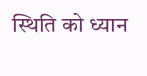स्थिति को ध्यान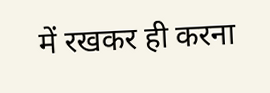में रखकर ही करना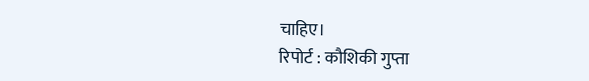चाहिए।
रिपोर्ट : कौशिकी गुप्ता